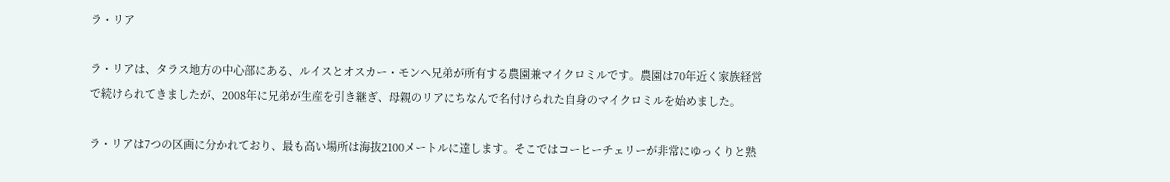ラ・リア

ラ・リアは、タラス地方の中心部にある、ルイスとオスカー・モンヘ兄弟が所有する農園兼マイクロミルです。農園は70年近く家族経営で続けられてきましたが、2008年に兄弟が生産を引き継ぎ、母親のリアにちなんで名付けられた自身のマイクロミルを始めました。

ラ・リアは7つの区画に分かれており、最も高い場所は海抜2100メートルに達します。そこではコーヒーチェリーが非常にゆっくりと熟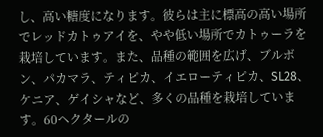し、高い糖度になります。彼らは主に標高の高い場所でレッドカトゥアイを、やや低い場所でカトゥーラを栽培しています。また、品種の範囲を広げ、ブルボン、パカマラ、ティピカ、イエローティピカ、SL28、ケニア、ゲイシャなど、多くの品種を栽培しています。60ヘクタールの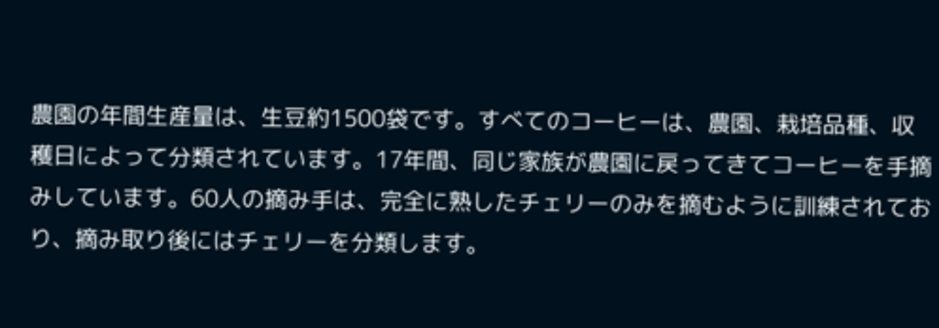農園の年間生産量は、生豆約1500袋です。すべてのコーヒーは、農園、栽培品種、収穫日によって分類されています。17年間、同じ家族が農園に戻ってきてコーヒーを手摘みしています。60人の摘み手は、完全に熟したチェリーのみを摘むように訓練されており、摘み取り後にはチェリーを分類します。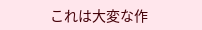これは大変な作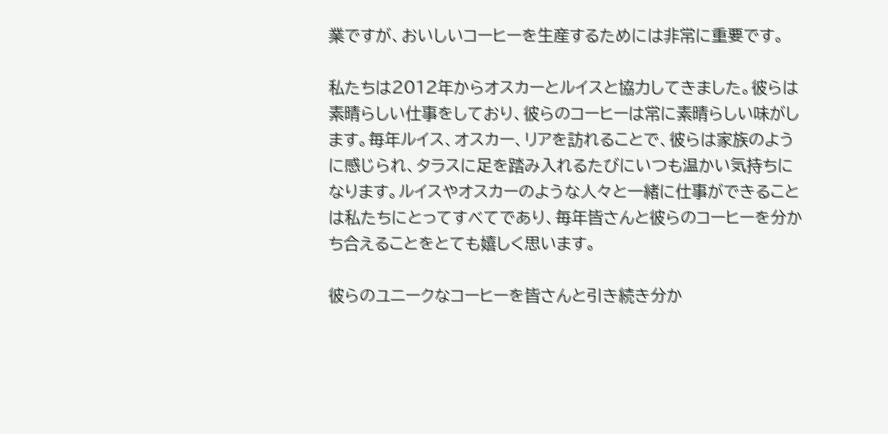業ですが、おいしいコーヒーを生産するためには非常に重要です。

私たちは2012年からオスカーとルイスと協力してきました。彼らは素晴らしい仕事をしており、彼らのコーヒーは常に素晴らしい味がします。毎年ルイス、オスカー、リアを訪れることで、彼らは家族のように感じられ、タラスに足を踏み入れるたびにいつも温かい気持ちになります。ルイスやオスカーのような人々と一緒に仕事ができることは私たちにとってすべてであり、毎年皆さんと彼らのコーヒーを分かち合えることをとても嬉しく思います。

彼らのユニークなコーヒーを皆さんと引き続き分か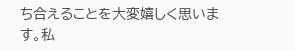ち合えることを大変嬉しく思います。私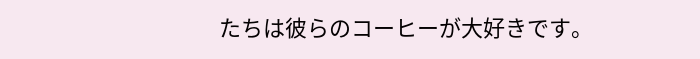たちは彼らのコーヒーが大好きです。